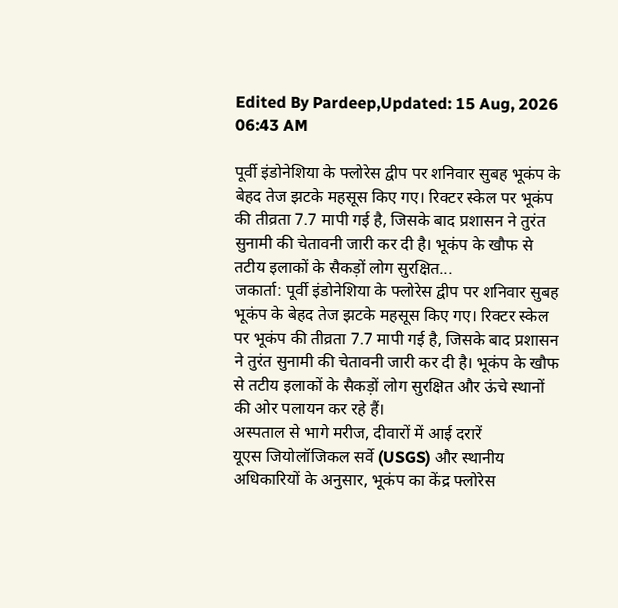Edited By Pardeep,Updated: 15 Aug, 2026 06:43 AM

पूर्वी इंडोनेशिया के फ्लोरेस द्वीप पर शनिवार सुबह भूकंप के बेहद तेज झटके महसूस किए गए। रिक्टर स्केल पर भूकंप की तीव्रता 7.7 मापी गई है, जिसके बाद प्रशासन ने तुरंत सुनामी की चेतावनी जारी कर दी है। भूकंप के खौफ से तटीय इलाकों के सैकड़ों लोग सुरक्षित...
जकार्ता: पूर्वी इंडोनेशिया के फ्लोरेस द्वीप पर शनिवार सुबह भूकंप के बेहद तेज झटके महसूस किए गए। रिक्टर स्केल पर भूकंप की तीव्रता 7.7 मापी गई है, जिसके बाद प्रशासन ने तुरंत सुनामी की चेतावनी जारी कर दी है। भूकंप के खौफ से तटीय इलाकों के सैकड़ों लोग सुरक्षित और ऊंचे स्थानों की ओर पलायन कर रहे हैं।
अस्पताल से भागे मरीज, दीवारों में आई दरारें
यूएस जियोलॉजिकल सर्वे (USGS) और स्थानीय अधिकारियों के अनुसार, भूकंप का केंद्र फ्लोरेस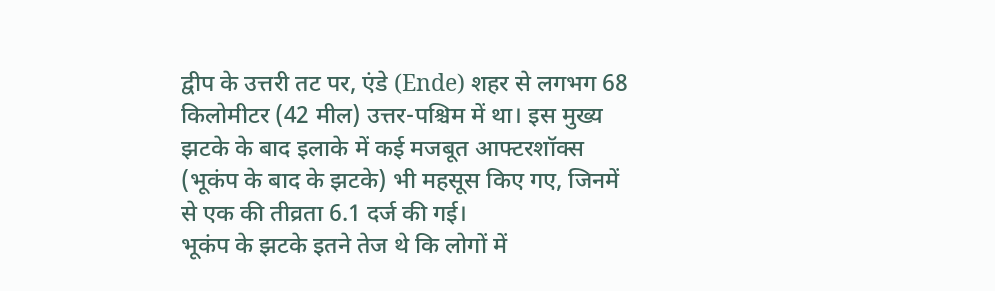द्वीप के उत्तरी तट पर, एंडे (Ende) शहर से लगभग 68 किलोमीटर (42 मील) उत्तर-पश्चिम में था। इस मुख्य झटके के बाद इलाके में कई मजबूत आफ्टरशॉक्स (भूकंप के बाद के झटके) भी महसूस किए गए, जिनमें से एक की तीव्रता 6.1 दर्ज की गई।
भूकंप के झटके इतने तेज थे कि लोगों में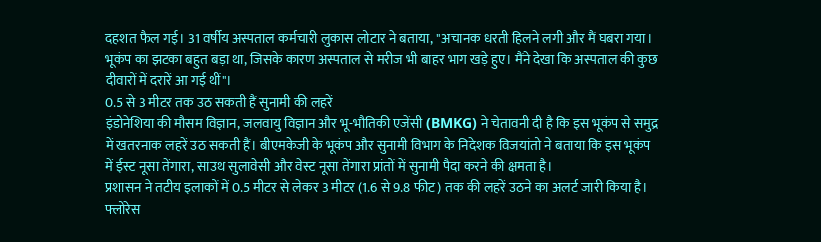दहशत फैल गई। 31 वर्षीय अस्पताल कर्मचारी लुकास लोटार ने बताया, "अचानक धरती हिलने लगी और मैं घबरा गया। भूकंप का झटका बहुत बड़ा था, जिसके कारण अस्पताल से मरीज भी बाहर भाग खड़े हुए। मैंने देखा कि अस्पताल की कुछ दीवारों में दरारें आ गई थीं"।
0.5 से 3 मीटर तक उठ सकती हैं सुनामी की लहरें
इंडोनेशिया की मौसम विज्ञान, जलवायु विज्ञान और भू-भौतिकी एजेंसी (BMKG) ने चेतावनी दी है कि इस भूकंप से समुद्र में खतरनाक लहरें उठ सकती हैं। बीएमकेजी के भूकंप और सुनामी विभाग के निदेशक विजयांतो ने बताया कि इस भूकंप में ईस्ट नूसा तेंगारा, साउथ सुलावेसी और वेस्ट नूसा तेंगारा प्रांतों में सुनामी पैदा करने की क्षमता है।
प्रशासन ने तटीय इलाकों में 0.5 मीटर से लेकर 3 मीटर (1.6 से 9.8 फीट) तक की लहरें उठने का अलर्ट जारी किया है। फ्लोरेस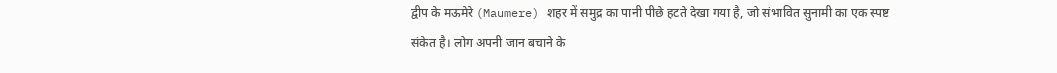द्वीप के मऊमेरे (Maumere) शहर में समुद्र का पानी पीछे हटते देखा गया है, जो संभावित सुनामी का एक स्पष्ट संकेत है। लोग अपनी जान बचाने के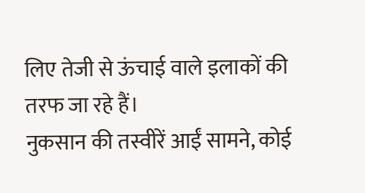लिए तेजी से ऊंचाई वाले इलाकों की तरफ जा रहे हैं।
नुकसान की तस्वीरें आईं सामने, कोई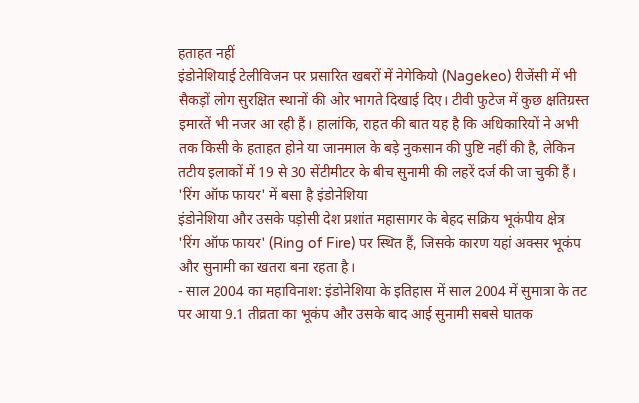हताहत नहीं
इंडोनेशियाई टेलीविजन पर प्रसारित खबरों में नेगेकियो (Nagekeo) रीजेंसी में भी सैकड़ों लोग सुरक्षित स्थानों की ओर भागते दिखाई दिए। टीवी फुटेज में कुछ क्षतिग्रस्त इमारतें भी नजर आ रही हैं। हालांकि, राहत की बात यह है कि अधिकारियों ने अभी तक किसी के हताहत होने या जानमाल के बड़े नुकसान की पुष्टि नहीं की है, लेकिन तटीय इलाकों में 19 से 30 सेंटीमीटर के बीच सुनामी की लहरें दर्ज की जा चुकी हैं।
'रिंग ऑफ फायर' में बसा है इंडोनेशिया
इंडोनेशिया और उसके पड़ोसी देश प्रशांत महासागर के बेहद सक्रिय भूकंपीय क्षेत्र 'रिंग ऑफ फायर' (Ring of Fire) पर स्थित हैं, जिसके कारण यहां अक्सर भूकंप और सुनामी का खतरा बना रहता है।
- साल 2004 का महाविनाश: इंडोनेशिया के इतिहास में साल 2004 में सुमात्रा के तट पर आया 9.1 तीव्रता का भूकंप और उसके बाद आई सुनामी सबसे घातक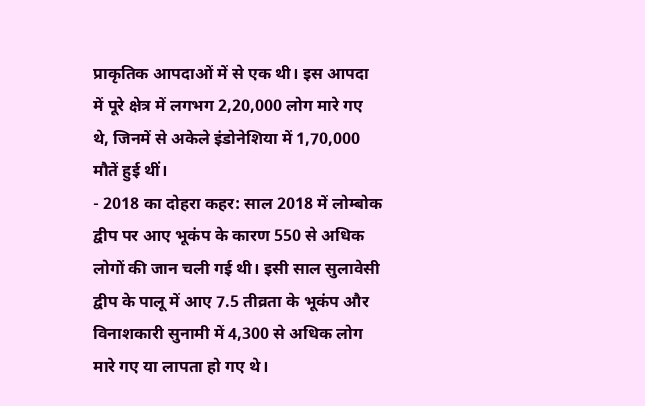प्राकृतिक आपदाओं में से एक थी। इस आपदा में पूरे क्षेत्र में लगभग 2,20,000 लोग मारे गए थे, जिनमें से अकेले इंडोनेशिया में 1,70,000 मौतें हुई थीं।
- 2018 का दोहरा कहर: साल 2018 में लोम्बोक द्वीप पर आए भूकंप के कारण 550 से अधिक लोगों की जान चली गई थी। इसी साल सुलावेसी द्वीप के पालू में आए 7.5 तीव्रता के भूकंप और विनाशकारी सुनामी में 4,300 से अधिक लोग मारे गए या लापता हो गए थे।